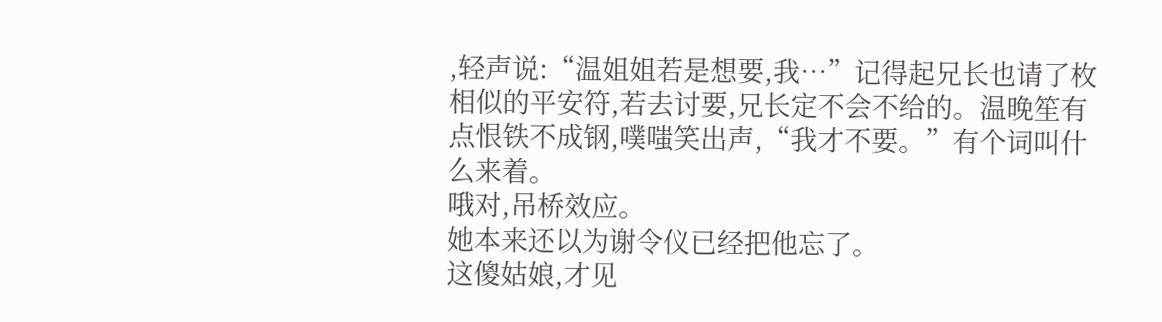,轻声说:“温姐姐若是想要,我…”记得起兄长也请了枚相似的平安符,若去讨要,兄长定不会不给的。温晚笙有点恨铁不成钢,噗嗤笑出声,“我才不要。”有个词叫什么来着。
哦对,吊桥效应。
她本来还以为谢令仪已经把他忘了。
这傻姑娘,才见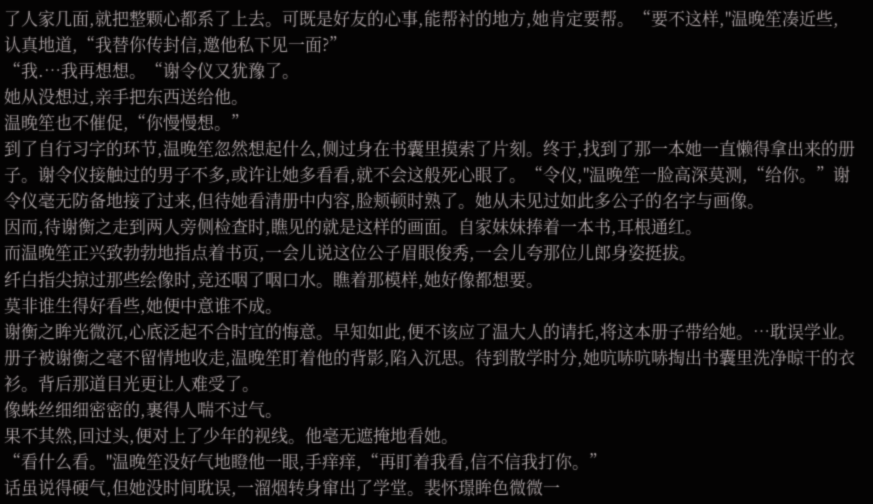了人家几面,就把整颗心都系了上去。可既是好友的心事,能帮衬的地方,她肯定要帮。“要不这样,"温晚笙凑近些,认真地道,“我替你传封信,邀他私下见一面?”
“我.…我再想想。“谢令仪又犹豫了。
她从没想过,亲手把东西送给他。
温晚笙也不催促,“你慢慢想。”
到了自行习字的环节,温晚笙忽然想起什么,侧过身在书囊里摸索了片刻。终于,找到了那一本她一直懒得拿出来的册子。谢令仪接触过的男子不多,或许让她多看看,就不会这般死心眼了。“令仪,"温晚笙一脸高深莫测,“给你。”谢令仪毫无防备地接了过来,但待她看清册中内容,脸颊顿时熟了。她从未见过如此多公子的名字与画像。
因而,待谢衡之走到两人旁侧检查时,瞧见的就是这样的画面。自家妹妹捧着一本书,耳根通红。
而温晚笙正兴致勃勃地指点着书页,一会儿说这位公子眉眼俊秀,一会儿夸那位儿郎身姿挺拔。
纤白指尖掠过那些绘像时,竞还咽了咽口水。瞧着那模样,她好像都想要。
莫非谁生得好看些,她便中意谁不成。
谢衡之眸光微沉,心底泛起不合时宜的悔意。早知如此,便不该应了温大人的请托,将这本册子带给她。…耽误学业。
册子被谢衡之毫不留情地收走,温晚笙盯着他的背影,陷入沉思。待到散学时分,她吭哧吭哧掏出书囊里洗净晾干的衣衫。背后那道目光更让人难受了。
像蛛丝细细密密的,裹得人喘不过气。
果不其然,回过头,便对上了少年的视线。他毫无遮掩地看她。
“看什么看。"温晚笙没好气地瞪他一眼,手痒痒,“再盯着我看,信不信我打你。”
话虽说得硬气,但她没时间耽误,一溜烟转身窜出了学堂。裴怀璟眸色微微一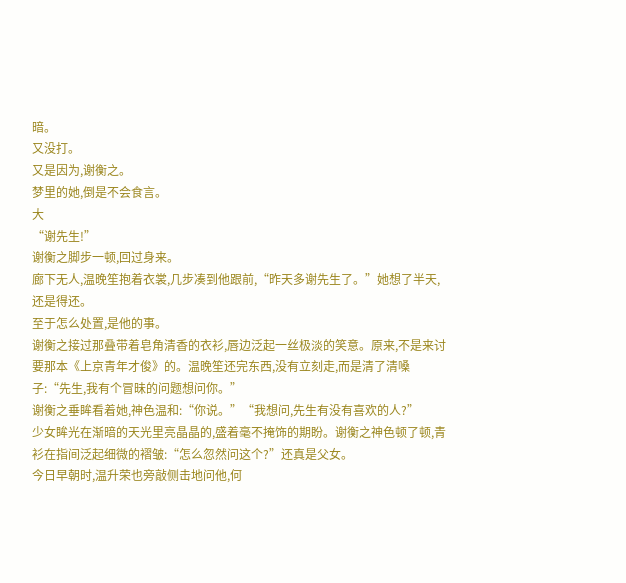暗。
又没打。
又是因为,谢衡之。
梦里的她,倒是不会食言。
大
“谢先生!”
谢衡之脚步一顿,回过身来。
廊下无人,温晚笙抱着衣裳,几步凑到他跟前,“昨天多谢先生了。”她想了半天,还是得还。
至于怎么处置,是他的事。
谢衡之接过那叠带着皂角清香的衣衫,唇边泛起一丝极淡的笑意。原来,不是来讨要那本《上京青年才俊》的。温晚笙还完东西,没有立刻走,而是清了清嗓子:“先生,我有个冒昧的问题想问你。”
谢衡之垂眸看着她,神色温和:“你说。”“我想问,先生有没有喜欢的人?”
少女眸光在渐暗的天光里亮晶晶的,盛着毫不掩饰的期盼。谢衡之神色顿了顿,青衫在指间泛起细微的褶皱:“怎么忽然问这个?”还真是父女。
今日早朝时,温升荣也旁敲侧击地问他,何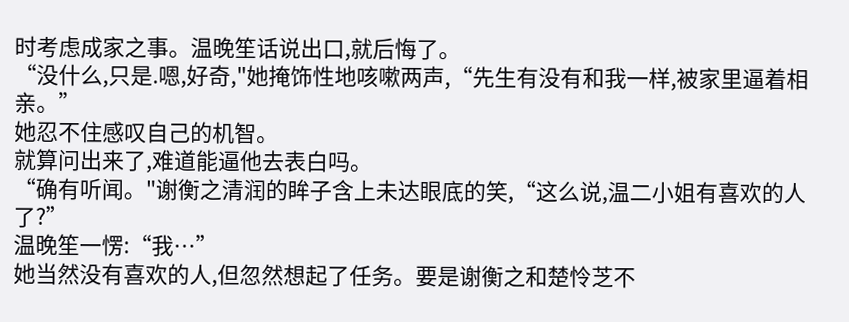时考虑成家之事。温晚笙话说出口,就后悔了。
“没什么,只是.嗯,好奇,"她掩饰性地咳嗽两声,“先生有没有和我一样,被家里逼着相亲。”
她忍不住感叹自己的机智。
就算问出来了,难道能逼他去表白吗。
“确有听闻。"谢衡之清润的眸子含上未达眼底的笑,“这么说,温二小姐有喜欢的人了?”
温晚笙一愣:“我…”
她当然没有喜欢的人,但忽然想起了任务。要是谢衡之和楚怜芝不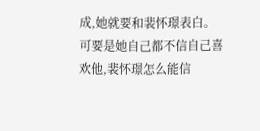成,她就要和裴怀璟表白。可要是她自己都不信自己喜欢他,裴怀璟怎么能信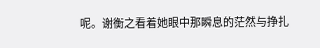呢。谢衡之看着她眼中那瞬息的茫然与挣扎